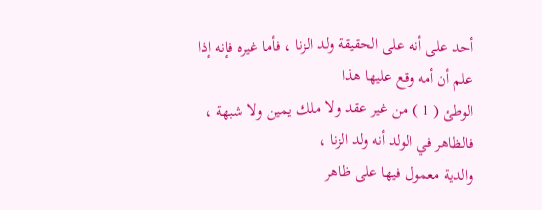أحد على أنه على الحقيقة ولد الزنا ، فأما غيره فإنه إذا علم أن أمه وقع عليها هذا
الوطئ ( 1 ) من غير عقد ولا ملك يمين ولا شبهة ، فالظاهر في الولد أنه ولد الزنا ،
والدية معمول فيها على ظاهر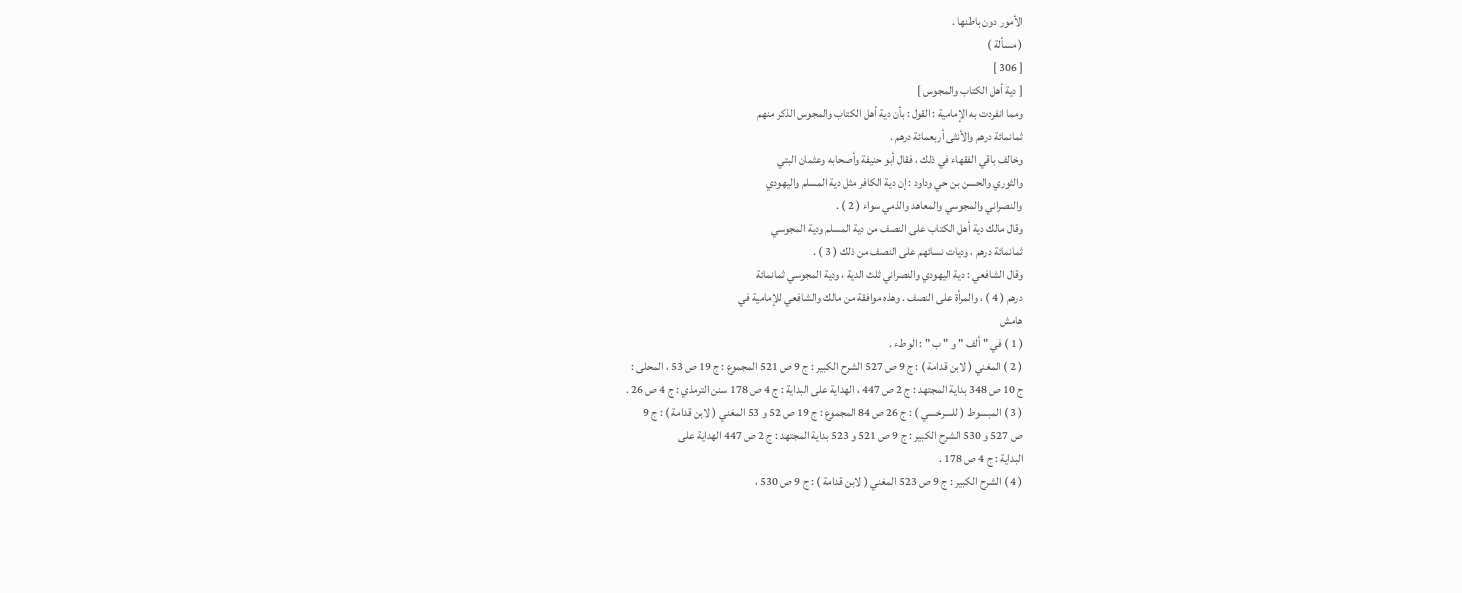الأمور دون باطنها .
( مسألة )
[ 306 ]
[ دية أهل الكتاب والمجوس ]
ومما انفردت به الإمامية : القول : بأن دية أهل الكتاب والمجوس الذكر منهم
ثمانمائة درهم والأنثى أربعمائة درهم .
وخالف باقي الفقهاء في ذلك ، فقال أبو حنيفة وأصحابه وعثمان البتي
والثوري والحسن بن حي وداود : إن دية الكافر مثل دية المسلم واليهودي
والنصراني والمجوسي والمعاهد والذمي سواء ( 2 ) .
وقال مالك دية أهل الكتاب على النصف من دية المسلم ودية المجوسي
ثمانمائة درهم ، وديات نسائهم على النصف من ذلك ( 3 ) .
وقال الشافعي : دية اليهودي والنصراني ثلث الدية ، ودية المجوسي ثمانمائة
درهم ( 4 ) ، والمرأة على النصف . وهذه موافقة من مالك والشافعي للإمامية في
هامش
( 1 ) في " ألف " و " ب " : الوطء .
( 2 ) المغني ( لابن قدامة ) : ج 9 ص 527 الشرح الكبير : ج 9 ص 521 المجموع : ج 19 ص 53 ، المحلى :
ج 10 ص 348 بداية المجتهد : ج 2 ص 447 ، الهداية على البداية : ج 4 ص 178 سنن الترمذي : ج 4 ص 26 .
( 3 ) المبسوط ( للسرخسي ) : ج 26 ص 84 المجموع : ج 19 ص 52 و 53 المغني ( لابن قدامة ) : ج 9
ص 527 و 530 الشرح الكبير : ج 9 ص 521 و 523 بداية المجتهد : ج 2 ص 447 الهداية على
البداية : ج 4 ص 178 .
( 4 ) الشرح الكبير : ج 9 ص 523 المغني ( لابن قدامة ) : ج 9 ص 530 ،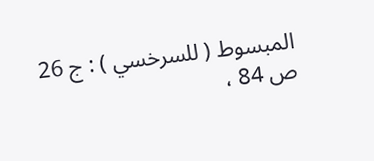المبسوط ( للسرخسي ) : ج 26
ص 84 ،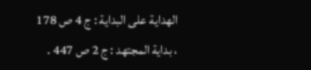الهداية على البداية : ج 4 ص 178 ، بداية المجتهد : ج 2 ص 447 .